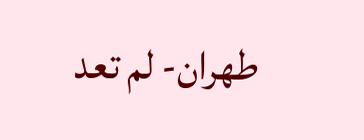طهران- لم تعد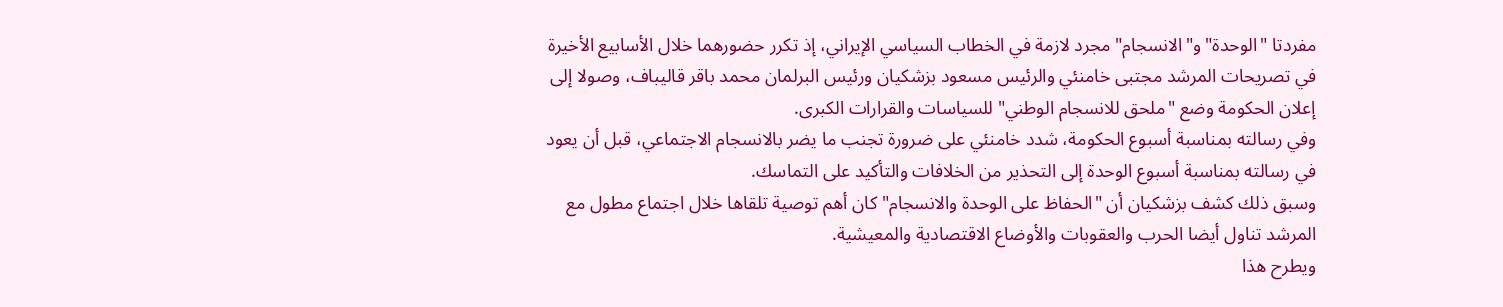مفردتا "الوحدة" و"الانسجام" مجرد لازمة في الخطاب السياسي الإيراني، إذ تكرر حضورهما خلال الأسابيع الأخيرة في تصريحات المرشد مجتبى خامنئي والرئيس مسعود بزشكيان ورئيس البرلمان محمد باقر قاليباف، وصولا إلى إعلان الحكومة وضع "ملحق للانسجام الوطني" للسياسات والقرارات الكبرى.
وفي رسالته بمناسبة أسبوع الحكومة، شدد خامنئي على ضرورة تجنب ما يضر بالانسجام الاجتماعي، قبل أن يعود في رسالته بمناسبة أسبوع الوحدة إلى التحذير من الخلافات والتأكيد على التماسك.
وسبق ذلك كشف بزشكيان أن "الحفاظ على الوحدة والانسجام" كان أهم توصية تلقاها خلال اجتماع مطول مع المرشد تناول أيضا الحرب والعقوبات والأوضاع الاقتصادية والمعيشية.
ويطرح هذا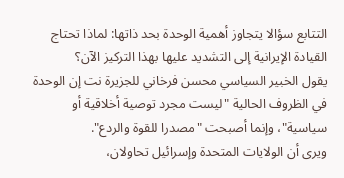التتابع سؤالا يتجاوز أهمية الوحدة بحد ذاتها: لماذا تحتاج القيادة الإيرانية إلى التشديد عليها بهذا التركيز الآن؟
يقول الخبير السياسي محسن فرخاني للجزيرة نت إن الوحدة في الظروف الحالية "ليست مجرد توصية أخلاقية أو سياسية"، وإنما أصبحت "مصدرا للقوة والردع".
ويرى أن الولايات المتحدة وإسرائيل تحاولان،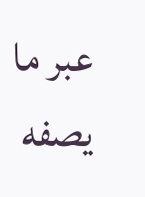عبر ما يصفه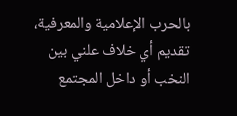بالحرب الإعلامية والمعرفية، تقديم أي خلاف علني بين النخب أو داخل المجتمع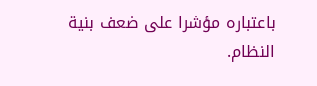باعتباره مؤشرا على ضعف بنية النظام.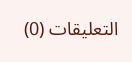التعليقات (0)